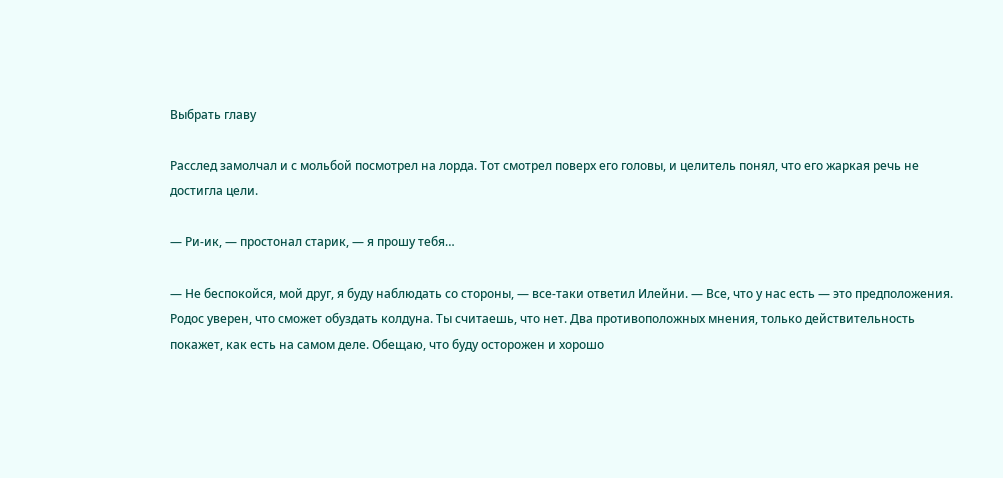Выбрать главу

Расслед замолчал и с мольбой посмотрел на лорда. Тот смотрел поверх его головы, и целитель понял, что его жаркая речь не достигла цели.

— Ри-ик, — простонал старик, — я прошу тебя…

— Не беспокойся, мой друг, я буду наблюдать со стороны, — все-таки ответил Илейни. — Все, что у нас есть — это предположения. Родос уверен, что сможет обуздать колдуна. Ты считаешь, что нет. Два противоположных мнения, только действительность покажет, как есть на самом деле. Обещаю, что буду осторожен и хорошо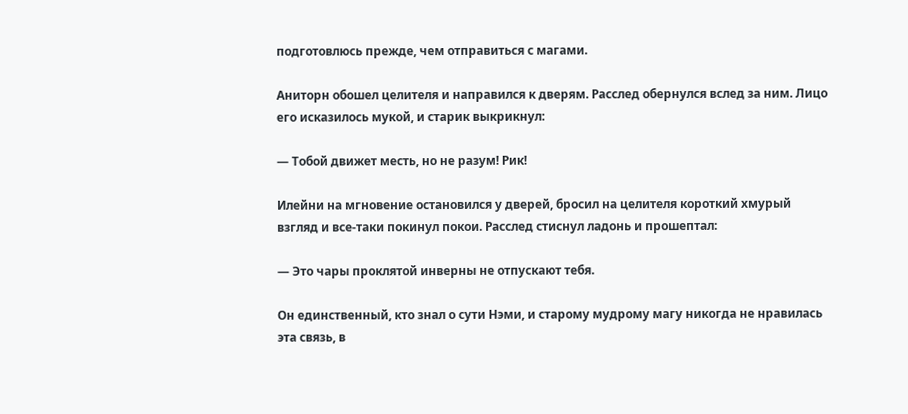подготовлюсь прежде, чем отправиться с магами.

Аниторн обошел целителя и направился к дверям. Расслед обернулся вслед за ним. Лицо его исказилось мукой, и старик выкрикнул:

— Тобой движет месть, но не разум! Рик!

Илейни на мгновение остановился у дверей, бросил на целителя короткий хмурый взгляд и все-таки покинул покои. Расслед стиснул ладонь и прошептал:

— Это чары проклятой инверны не отпускают тебя.

Он единственный, кто знал о сути Нэми, и старому мудрому магу никогда не нравилась эта связь, в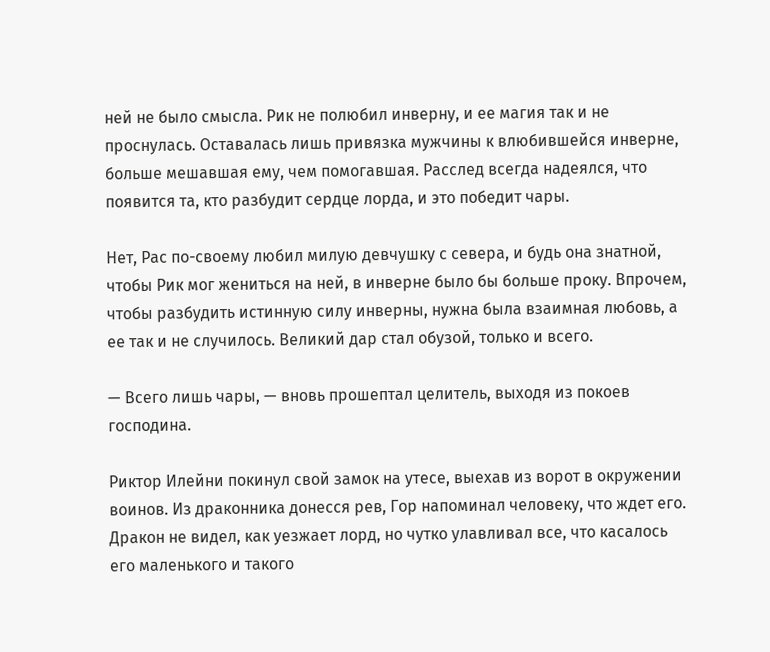ней не было смысла. Рик не полюбил инверну, и ее магия так и не проснулась. Оставалась лишь привязка мужчины к влюбившейся инверне, больше мешавшая ему, чем помогавшая. Расслед всегда надеялся, что появится та, кто разбудит сердце лорда, и это победит чары.

Нет, Рас по-своему любил милую девчушку с севера, и будь она знатной, чтобы Рик мог жениться на ней, в инверне было бы больше проку. Впрочем, чтобы разбудить истинную силу инверны, нужна была взаимная любовь, а ее так и не случилось. Великий дар стал обузой, только и всего.

— Всего лишь чары, — вновь прошептал целитель, выходя из покоев господина.

Риктор Илейни покинул свой замок на утесе, выехав из ворот в окружении воинов. Из драконника донесся рев, Гор напоминал человеку, что ждет его. Дракон не видел, как уезжает лорд, но чутко улавливал все, что касалось его маленького и такого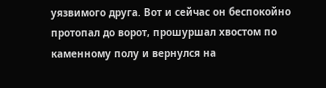уязвимого друга. Вот и сейчас он беспокойно протопал до ворот, прошуршал хвостом по каменному полу и вернулся на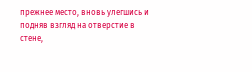прежнее место, вновь улегшись и подняв взгляд на отверстие в стене,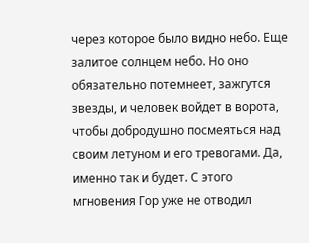через которое было видно небо. Еще залитое солнцем небо. Но оно обязательно потемнеет, зажгутся звезды, и человек войдет в ворота, чтобы добродушно посмеяться над своим летуном и его тревогами. Да, именно так и будет. С этого мгновения Гор уже не отводил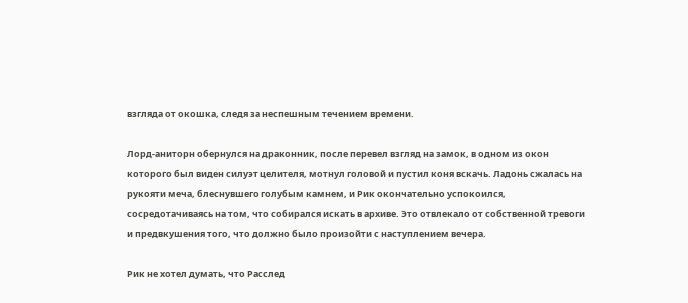взгляда от окошка, следя за неспешным течением времени.

Лорд-аниторн обернулся на драконник, после перевел взгляд на замок, в одном из окон которого был виден силуэт целителя, мотнул головой и пустил коня вскачь. Ладонь сжалась на рукояти меча, блеснувшего голубым камнем, и Рик окончательно успокоился, сосредотачиваясь на том, что собирался искать в архиве. Это отвлекало от собственной тревоги и предвкушения того, что должно было произойти с наступлением вечера.

Рик не хотел думать, что Расслед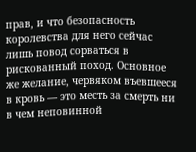прав, и что безопасность королевства для него сейчас лишь повод сорваться в рискованный поход. Основное же желание, червяком въевшееся в кровь — это месть за смерть ни в чем неповинной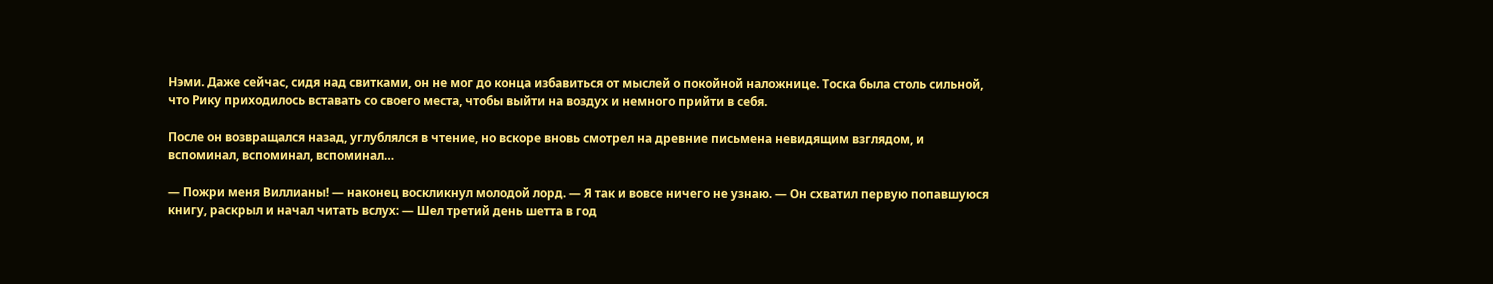Нэми. Даже сейчас, сидя над свитками, он не мог до конца избавиться от мыслей о покойной наложнице. Тоска была столь сильной, что Рику приходилось вставать со своего места, чтобы выйти на воздух и немного прийти в себя.

После он возвращался назад, углублялся в чтение, но вскоре вновь смотрел на древние письмена невидящим взглядом, и вспоминал, вспоминал, вспоминал…

— Пожри меня Виллианы! — наконец воскликнул молодой лорд. — Я так и вовсе ничего не узнаю. — Он схватил первую попавшуюся книгу, раскрыл и начал читать вслух: — Шел третий день шетта в год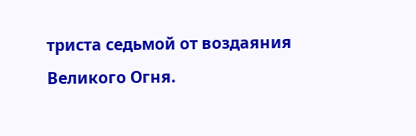триста седьмой от воздаяния Великого Огня.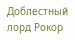Доблестный лорд Рокор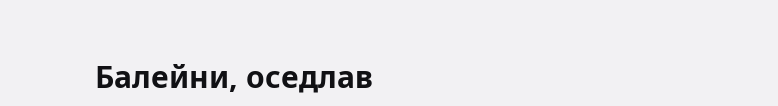Балейни, оседлав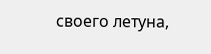своего летуна,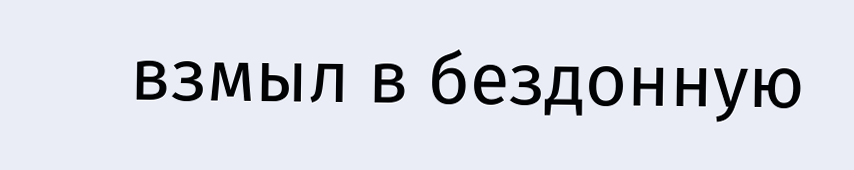взмыл в бездонную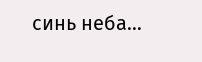синь неба…